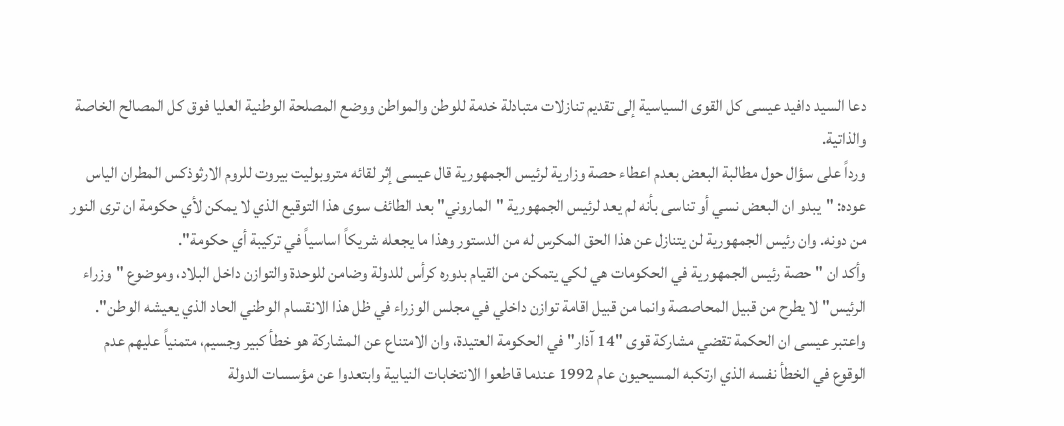دعا السيد دافيد عيسى كل القوى السياسية إلى تقديم تنازلات متبادلة خدمة للوطن والمواطن ووضع المصلحة الوطنية العليا فوق كل المصالح الخاصة والذاتية.
ورداً على سؤال حول مطالبة البعض بعدم اعطاء حصة وزارية لرئيس الجمهورية قال عيسى إثر لقائه متروبوليت بيروت للروم الارثوذكس المطران الياس عوده: "يبدو ان البعض نسي أو تناسى بأنه لم يعد لرئيس الجمهورية "الماروني" بعد الطائف سوى هذا التوقيع الذي لا يمكن لأي حكومة ان ترى النور من دونه. وان رئيس الجمهورية لن يتنازل عن هذا الحق المكرس له من الدستور وهذا ما يجعله شريكاً اساسياً في تركيبة أي حكومة".
وأكد ان "حصة رئيس الجمهورية في الحكومات هي لكي يتمكن من القيام بدوره كرأس للدولة وضامن للوحدة والتوازن داخل البلاد، وموضوع "وزراء الرئيس" لا يطرح من قبيل المحاصصة وانما من قبيل اقامة توازن داخلي في مجلس الوزراء في ظل هذا الانقسام الوطني الحاد الذي يعيشه الوطن".
واعتبر عيسى ان الحكمة تقضي مشاركة قوى "14 آذار" في الحكومة العتيدة، وان الامتناع عن المشاركة هو خطأ كبير وجسيم، متمنياً عليهم عدم الوقوع في الخطأ نفسه الذي ارتكبه المسيحيون عام 1992 عندما قاطعوا الانتخابات النيابية وابتعدوا عن مؤسسات الدولة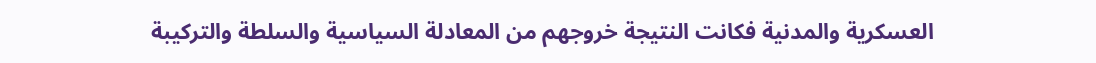العسكرية والمدنية فكانت النتيجة خروجهم من المعادلة السياسية والسلطة والتركيبة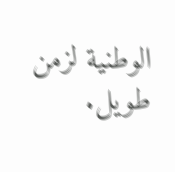الوطنية لزمن طويل.